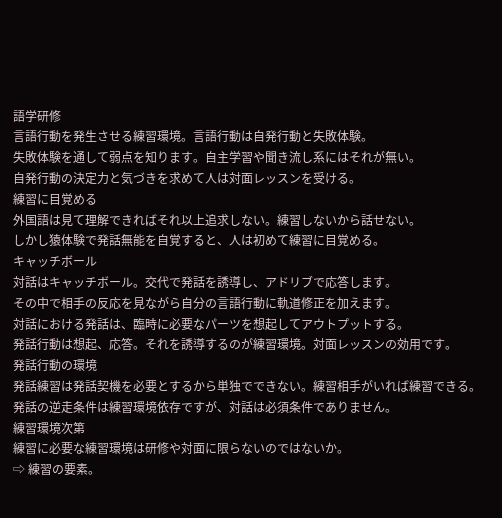語学研修
言語行動を発生させる練習環境。言語行動は自発行動と失敗体験。
失敗体験を通して弱点を知ります。自主学習や聞き流し系にはそれが無い。
自発行動の決定力と気づきを求めて人は対面レッスンを受ける。
練習に目覚める
外国語は見て理解できればそれ以上追求しない。練習しないから話せない。
しかし猿体験で発話無能を自覚すると、人は初めて練習に目覚める。
キャッチボール
対話はキャッチボール。交代で発話を誘導し、アドリブで応答します。
その中で相手の反応を見ながら自分の言語行動に軌道修正を加えます。
対話における発話は、臨時に必要なパーツを想起してアウトプットする。
発話行動は想起、応答。それを誘導するのが練習環境。対面レッスンの効用です。
発話行動の環境
発話練習は発話契機を必要とするから単独でできない。練習相手がいれば練習できる。
発話の逆走条件は練習環境依存ですが、対話は必須条件でありません。
練習環境次第
練習に必要な練習環境は研修や対面に限らないのではないか。
⇨ 練習の要素。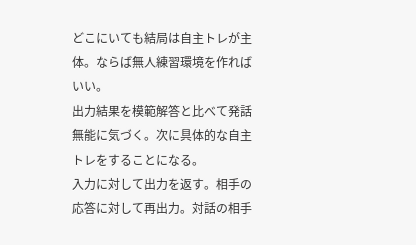どこにいても結局は自主トレが主体。ならば無人練習環境を作ればいい。
出力結果を模範解答と比べて発話無能に気づく。次に具体的な自主トレをすることになる。
入力に対して出力を返す。相手の応答に対して再出力。対話の相手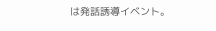は発話誘導イベント。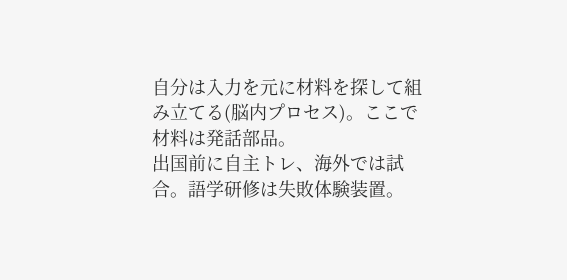自分は入力を元に材料を探して組み立てる(脳内プロセス)。ここで材料は発話部品。
出国前に自主トレ、海外では試合。語学研修は失敗体験装置。